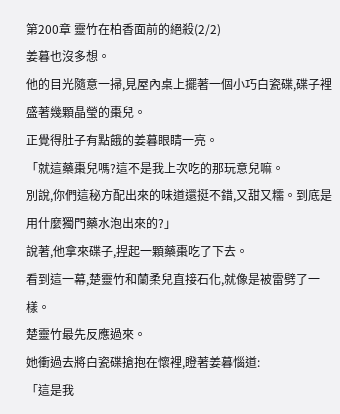第200章 靈竹在柏香面前的絕殺(2/2)
姜暮也沒多想。
他的目光隨意一掃,見屋內桌上擺著一個小巧白瓷碟,碟子裡盛著幾顆晶瑩的棗兒。
正覺得肚子有點餓的姜暮眼睛一亮。
「就這藥棗兒嗎?這不是我上次吃的那玩意兒嘛。
別說,你們這秘方配出來的味道還挺不錯,又甜又糯。到底是用什麼獨門藥水泡出來的?」
說著,他拿來碟子,捏起一顆藥棗吃了下去。
看到這一幕,楚靈竹和蘭柔兒直接石化,就像是被雷劈了一樣。
楚靈竹最先反應過來。
她衝過去將白瓷碟搶抱在懷裡,瞪著姜暮惱道:
「這是我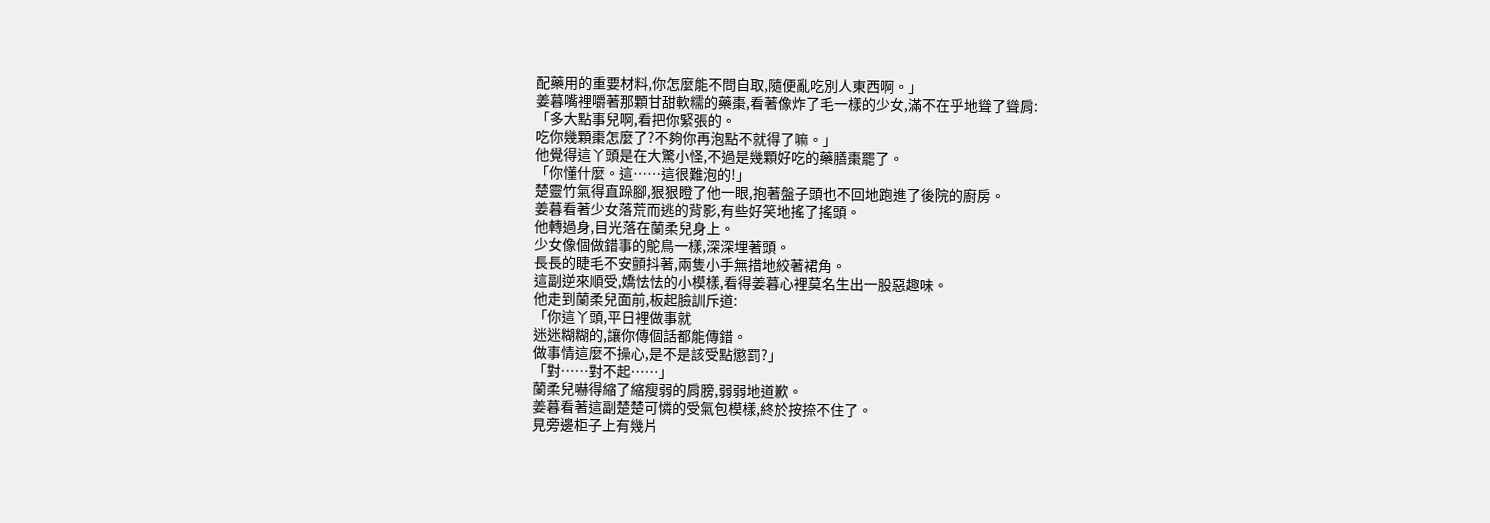配藥用的重要材料,你怎麼能不問自取,隨便亂吃別人東西啊。」
姜暮嘴裡嚼著那顆甘甜軟糯的藥棗,看著像炸了毛一樣的少女,滿不在乎地聳了聳肩:
「多大點事兒啊,看把你緊張的。
吃你幾顆棗怎麼了?不夠你再泡點不就得了嘛。」
他覺得這丫頭是在大驚小怪,不過是幾顆好吃的藥膳棗罷了。
「你懂什麼。這……這很難泡的!」
楚靈竹氣得直跺腳,狠狠瞪了他一眼,抱著盤子頭也不回地跑進了後院的廚房。
姜暮看著少女落荒而逃的背影,有些好笑地搖了搖頭。
他轉過身,目光落在蘭柔兒身上。
少女像個做錯事的鴕鳥一樣,深深埋著頭。
長長的睫毛不安顫抖著,兩隻小手無措地絞著裙角。
這副逆來順受,嬌怯怯的小模樣,看得姜暮心裡莫名生出一股惡趣味。
他走到蘭柔兒面前,板起臉訓斥道:
「你這丫頭,平日裡做事就
迷迷糊糊的,讓你傳個話都能傳錯。
做事情這麼不操心,是不是該受點懲罰?」
「對……對不起……」
蘭柔兒嚇得縮了縮瘦弱的肩膀,弱弱地道歉。
姜暮看著這副楚楚可憐的受氣包模樣,終於按捺不住了。
見旁邊柜子上有幾片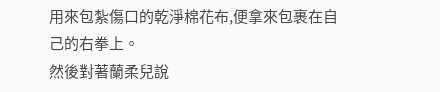用來包紮傷口的乾淨棉花布,便拿來包裹在自己的右拳上。
然後對著蘭柔兒說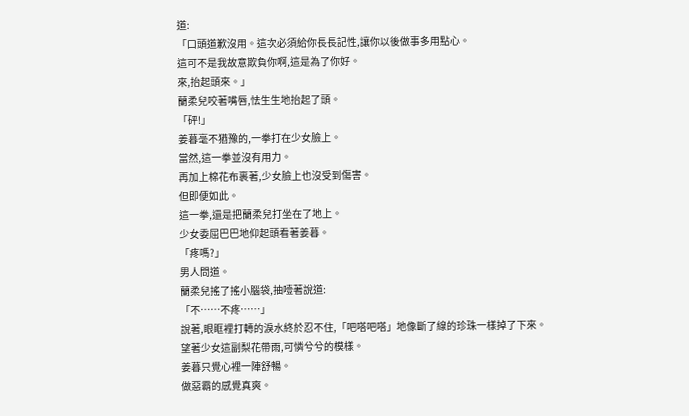道:
「口頭道歉沒用。這次必須給你長長記性,讓你以後做事多用點心。
這可不是我故意欺負你啊,這是為了你好。
來,抬起頭來。」
蘭柔兒咬著嘴唇,怯生生地抬起了頭。
「砰!」
姜暮毫不猶豫的,一拳打在少女臉上。
當然,這一拳並沒有用力。
再加上棉花布裹著,少女臉上也沒受到傷害。
但即便如此。
這一拳,還是把蘭柔兒打坐在了地上。
少女委屈巴巴地仰起頭看著姜暮。
「疼嗎?」
男人問道。
蘭柔兒搖了搖小腦袋,抽噎著說道:
「不……不疼……」
說著,眼眶裡打轉的淚水終於忍不住,「吧嗒吧嗒」地像斷了線的珍珠一樣掉了下來。
望著少女這副梨花帶雨,可憐兮兮的模樣。
姜暮只覺心裡一陣舒暢。
做惡霸的感覺真爽。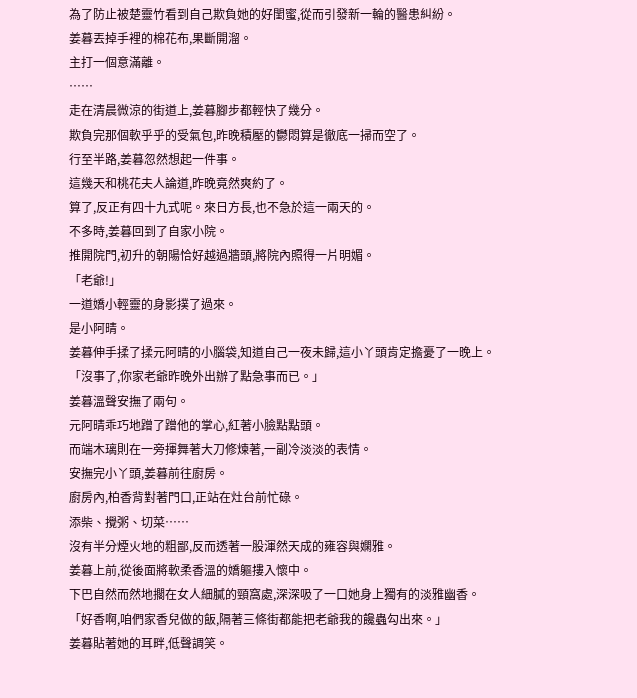為了防止被楚靈竹看到自己欺負她的好閨蜜,從而引發新一輪的醫患糾紛。
姜暮丟掉手裡的棉花布,果斷開溜。
主打一個意滿離。
……
走在清晨微涼的街道上,姜暮腳步都輕快了幾分。
欺負完那個軟乎乎的受氣包,昨晚積壓的鬱悶算是徹底一掃而空了。
行至半路,姜暮忽然想起一件事。
這幾天和桃花夫人論道,昨晚竟然爽約了。
算了,反正有四十九式呢。來日方長,也不急於這一兩天的。
不多時,姜暮回到了自家小院。
推開院門,初升的朝陽恰好越過牆頭,將院內照得一片明媚。
「老爺!」
一道嬌小輕靈的身影撲了過來。
是小阿晴。
姜暮伸手揉了揉元阿晴的小腦袋,知道自己一夜未歸,這小丫頭肯定擔憂了一晚上。
「沒事了,你家老爺昨晚外出辦了點急事而已。」
姜暮溫聲安撫了兩句。
元阿晴乖巧地蹭了蹭他的掌心,紅著小臉點點頭。
而端木璃則在一旁揮舞著大刀修煉著,一副冷淡淡的表情。
安撫完小丫頭,姜暮前往廚房。
廚房內,柏香背對著門口,正站在灶台前忙碌。
添柴、攪粥、切菜……
沒有半分煙火地的粗鄙,反而透著一股渾然天成的雍容與嫻雅。
姜暮上前,從後面將軟柔香溫的嬌軀摟入懷中。
下巴自然而然地擱在女人細膩的頸窩處,深深吸了一口她身上獨有的淡雅幽香。
「好香啊,咱們家香兒做的飯,隔著三條街都能把老爺我的饞蟲勾出來。」
姜暮貼著她的耳畔,低聲調笑。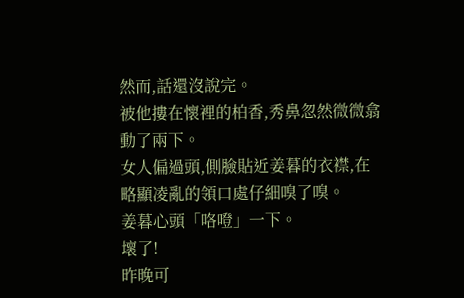然而,話還沒說完。
被他摟在懷裡的柏香,秀鼻忽然微微翕動了兩下。
女人偏過頭,側臉貼近姜暮的衣襟,在略顯凌亂的領口處仔細嗅了嗅。
姜暮心頭「咯噔」一下。
壞了!
昨晚可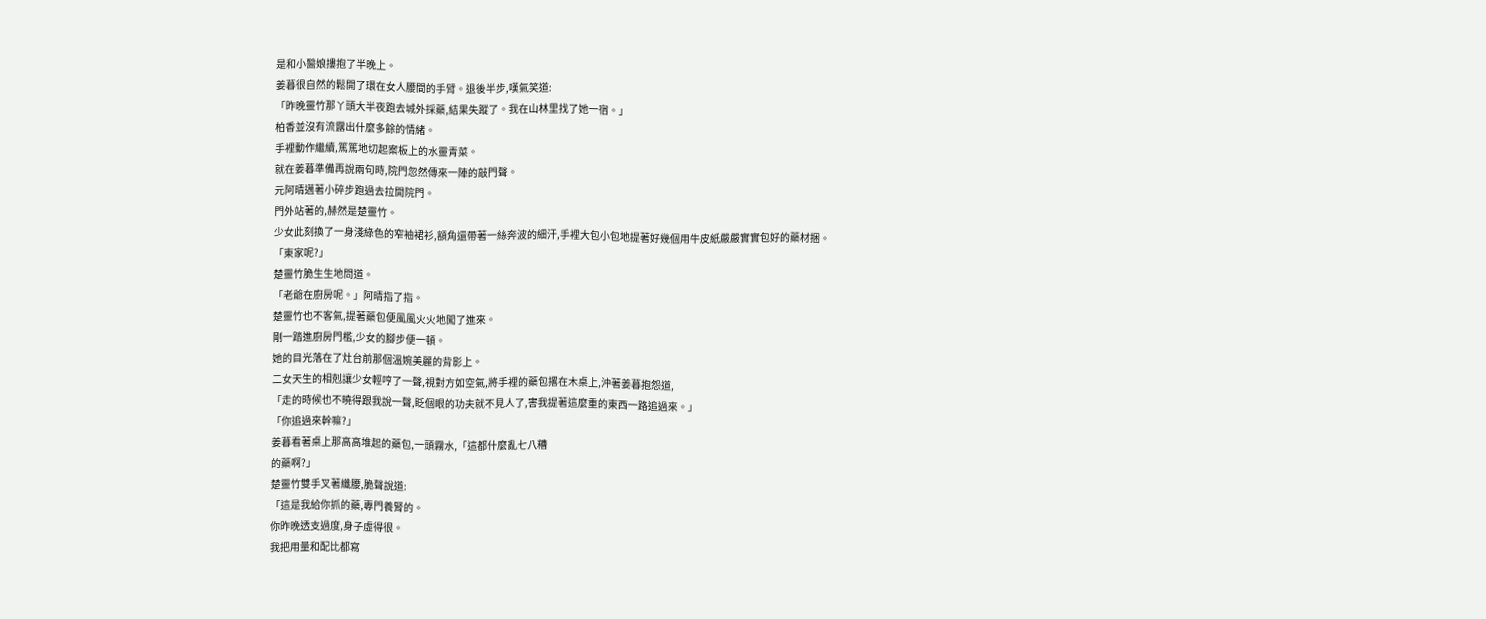是和小醫娘摟抱了半晚上。
姜暮很自然的鬆開了環在女人腰間的手臂。退後半步,嘆氣笑道:
「昨晚靈竹那丫頭大半夜跑去城外採藥,結果失蹤了。我在山林里找了她一宿。」
柏香並沒有流露出什麼多餘的情緒。
手裡動作繼續,篤篤地切起案板上的水靈青菜。
就在姜暮準備再說兩句時,院門忽然傳來一陣的敲門聲。
元阿晴邁著小碎步跑過去拉開院門。
門外站著的,赫然是楚靈竹。
少女此刻換了一身淺綠色的窄袖裙衫,額角還帶著一絲奔波的細汗,手裡大包小包地提著好幾個用牛皮紙嚴嚴實實包好的藥材捆。
「東家呢?」
楚靈竹脆生生地問道。
「老爺在廚房呢。」阿晴指了指。
楚靈竹也不客氣,提著藥包便風風火火地闖了進來。
剛一踏進廚房門檻,少女的腳步便一頓。
她的目光落在了灶台前那個溫婉美麗的背影上。
二女天生的相剋讓少女輕哼了一聲,視對方如空氣,將手裡的藥包撂在木桌上,沖著姜暮抱怨道,
「走的時候也不曉得跟我說一聲,眨個眼的功夫就不見人了,害我提著這麼重的東西一路追過來。」
「你追過來幹嘛?」
姜暮看著桌上那高高堆起的藥包,一頭霧水,「這都什麼亂七八糟
的藥啊?」
楚靈竹雙手叉著纖腰,脆聲說道:
「這是我給你抓的藥,專門養腎的。
你昨晚透支過度,身子虛得很。
我把用量和配比都寫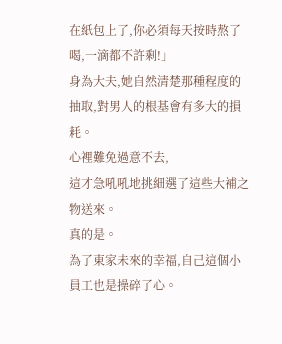在紙包上了,你必須每天按時熬了喝,一滴都不許剩!」
身為大夫,她自然清楚那種程度的抽取,對男人的根基會有多大的損耗。
心裡難免過意不去,
這才急吼吼地挑細選了這些大補之物送來。
真的是。
為了東家未來的幸福,自己這個小員工也是操碎了心。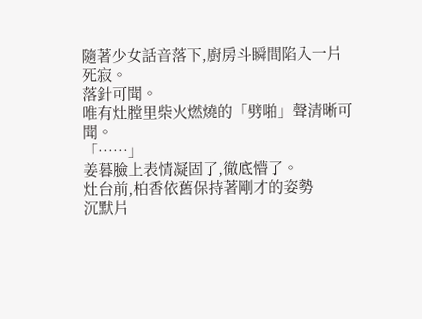隨著少女話音落下,廚房斗瞬間陷入一片死寂。
落針可聞。
唯有灶膛里柴火燃燒的「劈啪」聲清晰可聞。
「……」
姜暮臉上表情凝固了,徹底懵了。
灶台前,柏香依舊保持著剛才的姿勢
沉默片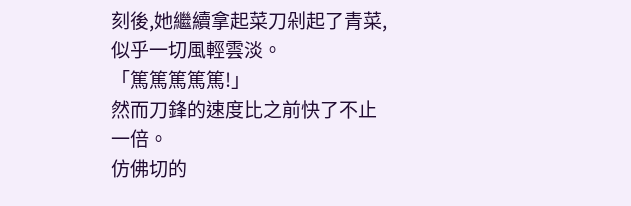刻後,她繼續拿起菜刀剁起了青菜,似乎一切風輕雲淡。
「篤篤篤篤篤!」
然而刀鋒的速度比之前快了不止一倍。
仿佛切的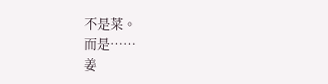不是菜。
而是……
姜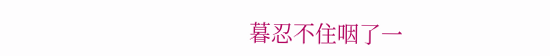暮忍不住咽了一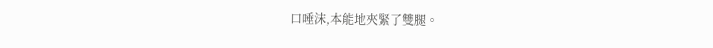口唾沫,本能地夾緊了雙腿。